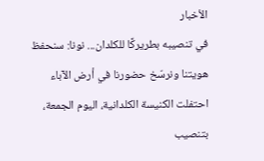الأخبار
في تنصيبه بطريركًا للكلدان... نونا: سنحفظ هويتنا ونرسّخ حضورنا في أرض الآباء
احتفلت الكنيسة الكلدانية، اليوم الجمعة، بتنصيب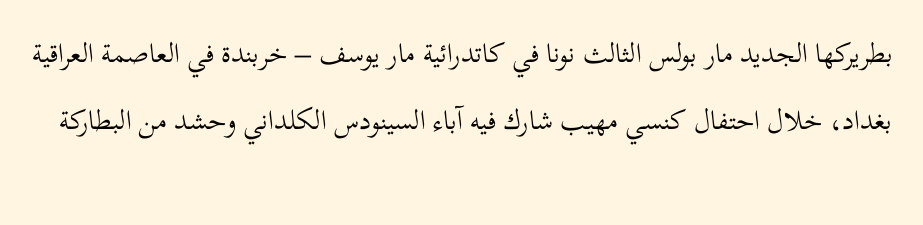بطريركها الجديد مار بولس الثالث نونا في كاتدرائية مار يوسف – خربندة في العاصمة العراقية بغداد، خلال احتفال كنسي مهيب شارك فيه آباء السينودس الكلداني وحشد من البطاركة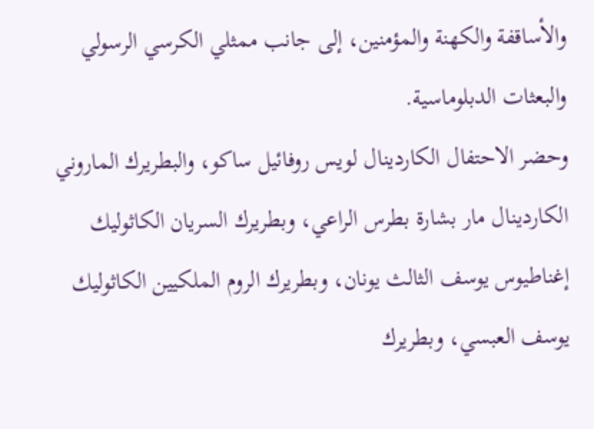والأساقفة والكهنة والمؤمنين، إلى جانب ممثلي الكرسي الرسولي والبعثات الدبلوماسية.
وحضر الاحتفال الكاردينال لويس روفائيل ساكو، والبطريرك الماروني الكاردينال مار بشارة بطرس الراعي، وبطريرك السريان الكاثوليك إغناطيوس يوسف الثالث يونان، وبطريرك الروم الملكيين الكاثوليك يوسف العبسي، وبطريرك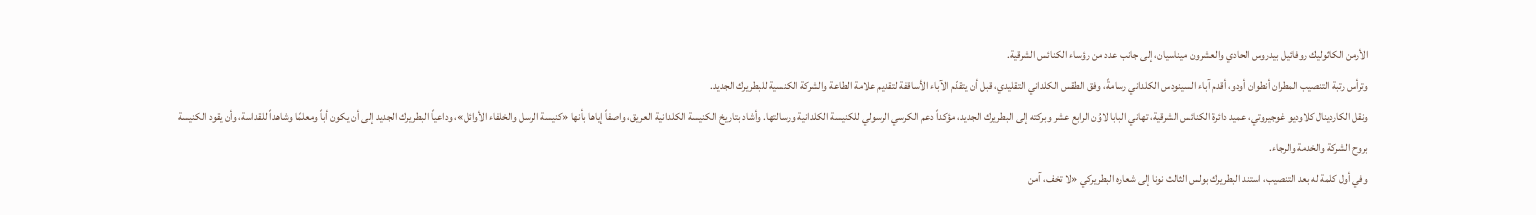الأرمن الكاثوليك روفائيل بيدروس الحادي والعشرون ميناسيان، إلى جانب عدد من رؤساء الكنائس الشرقية.
وترأس رتبة التنصيب المطران أنطوان أودو، أقدم آباء السينودس الكلداني رسامةً، وفق الطقس الكلداني التقليدي، قبل أن يتقدّم الآباء الأساقفة لتقديم علامة الطاعة والشركة الكنسية للبطريرك الجديد.
ونقل الكاردينال كلاوديو غوجيروتي، عميد دائرة الكنائس الشرقية، تهاني البابا لاوُن الرابع عشر وبركته إلى البطريرك الجديد، مؤكداً دعم الكرسي الرسولي للكنيسة الكلدانية ورسالتها. وأشاد بتاريخ الكنيسة الكلدانية العريق، واصفاً إياها بأنها «كنيسة الرسل والخلفاء الأوائل»، وداعياً البطريرك الجديد إلى أن يكون أباً ومعلمًا وشاهداً للقداسة، وأن يقود الكنيسة بروح الشركة والخدمة والرجاء.
وفي أول كلمة له بعد التنصيب، استند البطريرك بولس الثالث نونا إلى شعاره البطريركي «لا تخف، آمن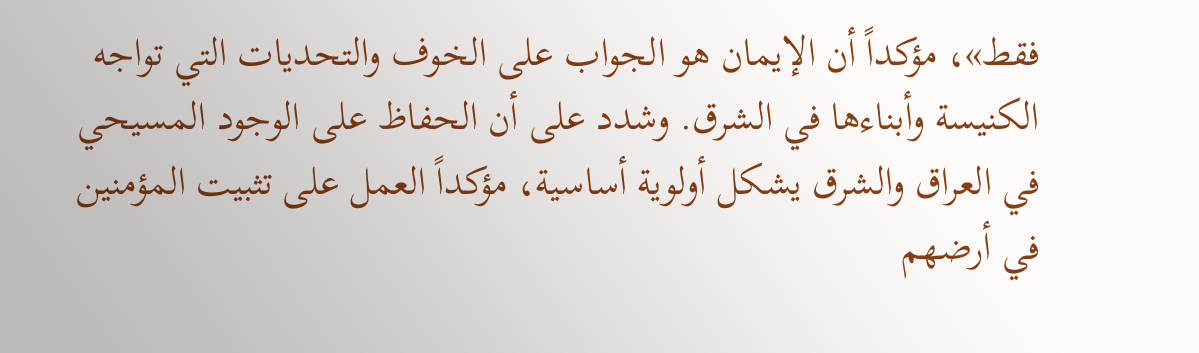فقط»، مؤكداً أن الإيمان هو الجواب على الخوف والتحديات التي تواجه الكنيسة وأبناءها في الشرق. وشدد على أن الحفاظ على الوجود المسيحي في العراق والشرق يشكل أولوية أساسية، مؤكداً العمل على تثبيت المؤمنين في أرضهم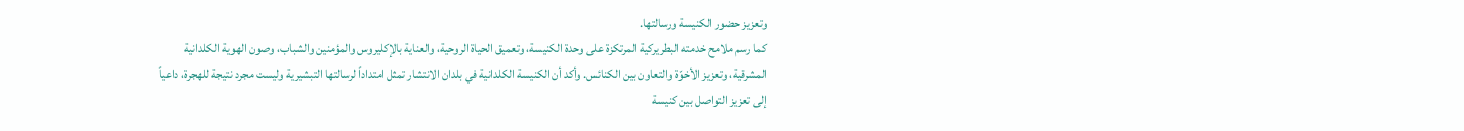وتعزيز حضور الكنيسة ورسالتها.
كما رسم ملامح خدمته البطريركية المرتكزة على وحدة الكنيسة، وتعميق الحياة الروحية، والعناية بالإكليروس والمؤمنين والشباب، وصون الهوية الكلدانية المشرقية، وتعزيز الأخوّة والتعاون بين الكنائس. وأكد أن الكنيسة الكلدانية في بلدان الانتشار تمثل امتداداً لرسالتها التبشيرية وليست مجرد نتيجة للهجرة، داعياً إلى تعزيز التواصل بين كنيسة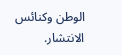الوطن وكنائس الانتشار.